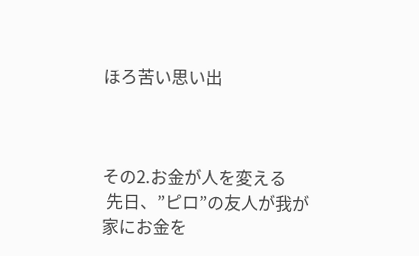ほろ苦い思い出



その2.お金が人を変える
 先日、”ピロ”の友人が我が家にお金を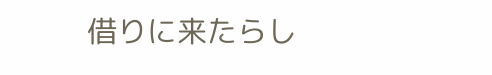借りに来たらし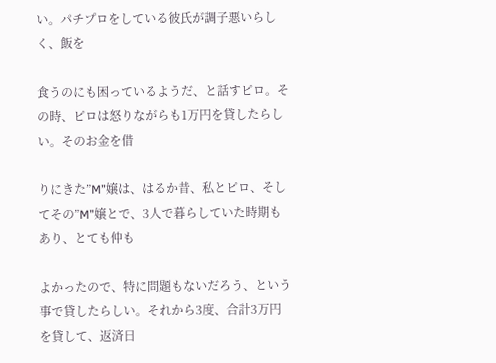い。パチプロをしている彼氏が調子悪いらしく、飯を

食うのにも困っているようだ、と話すピロ。その時、ピロは怒りながらも1万円を貸したらしい。そのお金を借

りにきた”M”嬢は、はるか昔、私とピロ、そしてその”M”嬢とで、3人で暮らしていた時期もあり、とても仲も

よかったので、特に問題もないだろう、という事で貸したらしい。それから3度、合計3万円を貸して、返済日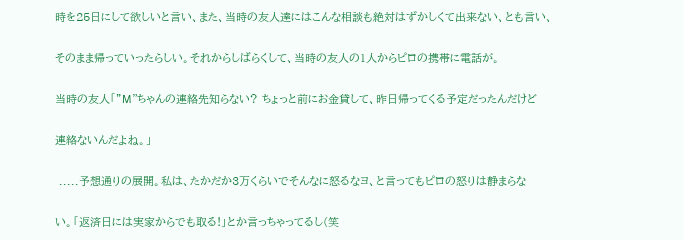時を25日にして欲しいと言い、また、当時の友人達にはこんな相談も絶対はずかしくて出来ない、とも言い、

そのまま帰っていったらしい。それからしばらくして、当時の友人の1人からピロの携帯に電話が。

当時の友人「”M”ちゃんの連絡先知らない? ちょっと前にお金貸して、昨日帰ってくる予定だったんだけど

連絡ないんだよね。」

 .....予想通りの展開。私は、たかだか3万くらいでそんなに怒るなヨ、と言ってもピロの怒りは静まらな

い。「返済日には実家からでも取る!」とか言っちゃってるし(笑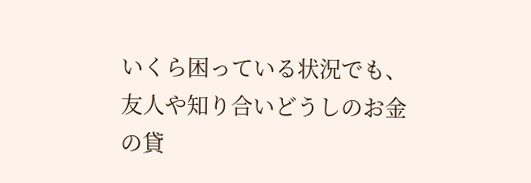いくら困っている状況でも、友人や知り合いどうしのお金の貸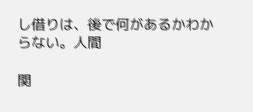し借りは、後で何があるかわからない。人間

関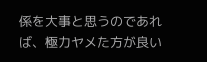係を大事と思うのであれば、極力ヤメた方が良い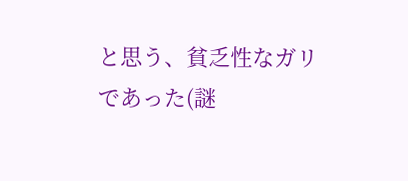と思う、貧乏性なガリであった(謎